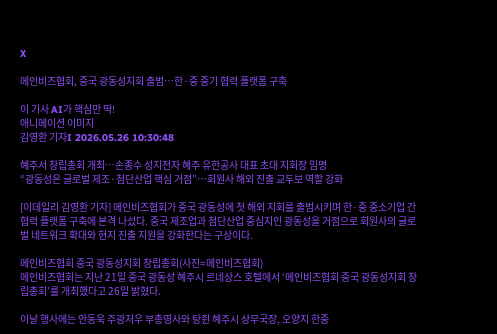X

메인비즈협회, 중국 광동성지회 출범…한·중 중기 협력 플랫폼 구축

이 기사 AI가 핵심만 딱!
애니메이션 이미지
김영환 기자I 2026.05.26 10:30:48

혜주서 창립총회 개최…손종수 성지전자 혜주 유한공사 대표 초대 지회장 임명
“광동성은 글로벌 제조·첨단산업 핵심 거점”…회원사 해외 진출 교두보 역할 강화

[이데일리 김영환 기자] 메인비즈협회가 중국 광동성에 첫 해외 지회를 출범시키며 한·중 중소기업 간 협력 플랫폼 구축에 본격 나섰다. 중국 제조업과 첨단산업 중심지인 광동성을 거점으로 회원사의 글로벌 네트워크 확대와 현지 진출 지원을 강화한다는 구상이다.

메인비즈협회 중국 광동성지회 창립총회(사진=메인비즈협회)
메인비즈협회는 지난 21일 중국 광동성 혜주시 르네상스 호텔에서 ‘메인비즈협회 중국 광동성지회 창립총회’를 개최했다고 26일 밝혔다.

이날 행사에는 안동욱 주광저우 부총영사와 탕쥔 혜주시 상무국장, 오양지 한중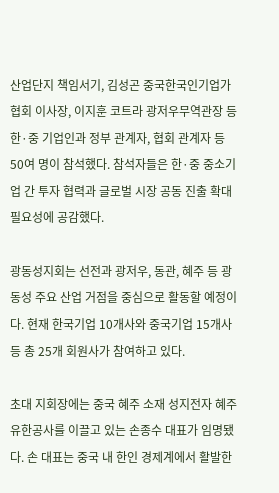산업단지 책임서기, 김성곤 중국한국인기업가협회 이사장, 이지훈 코트라 광저우무역관장 등 한·중 기업인과 정부 관계자, 협회 관계자 등 50여 명이 참석했다. 참석자들은 한·중 중소기업 간 투자 협력과 글로벌 시장 공동 진출 확대 필요성에 공감했다.

광동성지회는 선전과 광저우, 동관, 혜주 등 광동성 주요 산업 거점을 중심으로 활동할 예정이다. 현재 한국기업 10개사와 중국기업 15개사 등 총 25개 회원사가 참여하고 있다.

초대 지회장에는 중국 혜주 소재 성지전자 혜주 유한공사를 이끌고 있는 손종수 대표가 임명됐다. 손 대표는 중국 내 한인 경제계에서 활발한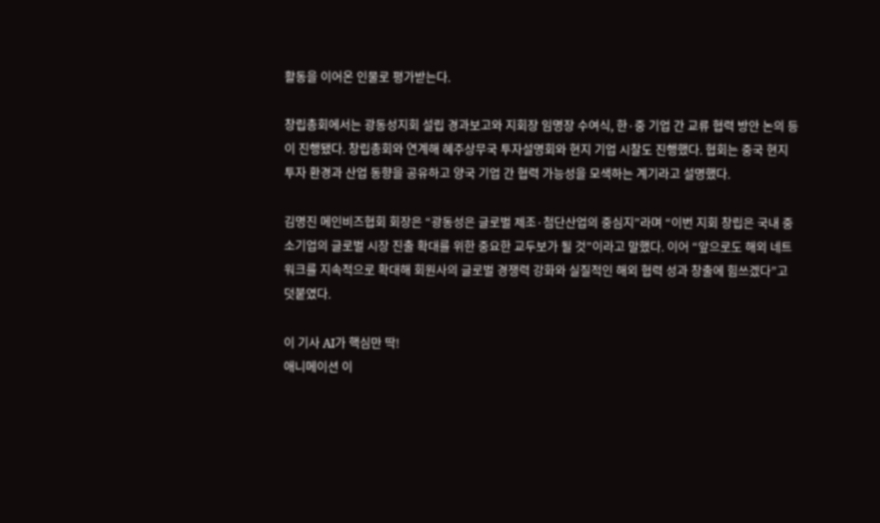활동을 이어온 인물로 평가받는다.

창립총회에서는 광동성지회 설립 경과보고와 지회장 임명장 수여식, 한·중 기업 간 교류 협력 방안 논의 등이 진행됐다. 창립총회와 연계해 혜주상무국 투자설명회와 현지 기업 시찰도 진행했다. 협회는 중국 현지 투자 환경과 산업 동향을 공유하고 양국 기업 간 협력 가능성을 모색하는 계기라고 설명했다.

김명진 메인비즈협회 회장은 “광동성은 글로벌 제조·첨단산업의 중심지”라며 “이번 지회 창립은 국내 중소기업의 글로벌 시장 진출 확대를 위한 중요한 교두보가 될 것”이라고 말했다. 이어 “앞으로도 해외 네트워크를 지속적으로 확대해 회원사의 글로벌 경쟁력 강화와 실질적인 해외 협력 성과 창출에 힘쓰겠다”고 덧붙였다.

이 기사 AI가 핵심만 딱!
애니메이션 이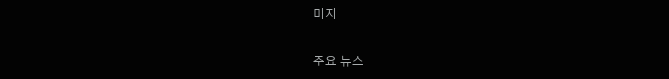미지

주요 뉴스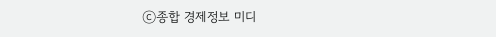ⓒ종합 경제정보 미디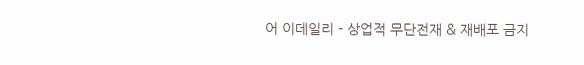어 이데일리 - 상업적 무단전재 & 재배포 금지